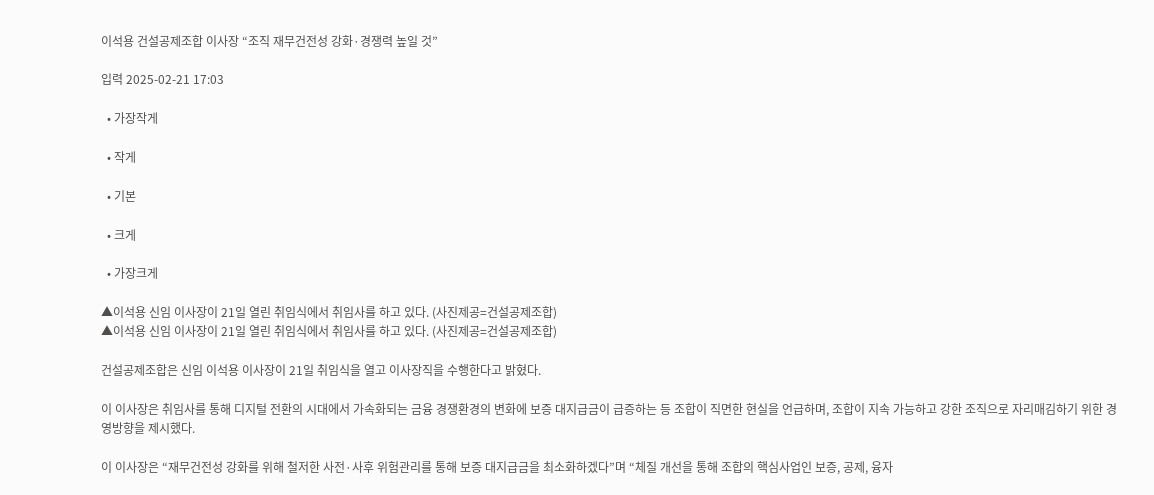이석용 건설공제조합 이사장 “조직 재무건전성 강화·경쟁력 높일 것”

입력 2025-02-21 17:03

  • 가장작게

  • 작게

  • 기본

  • 크게

  • 가장크게

▲이석용 신임 이사장이 21일 열린 취임식에서 취임사를 하고 있다. (사진제공=건설공제조합)
▲이석용 신임 이사장이 21일 열린 취임식에서 취임사를 하고 있다. (사진제공=건설공제조합)

건설공제조합은 신임 이석용 이사장이 21일 취임식을 열고 이사장직을 수행한다고 밝혔다.

이 이사장은 취임사를 통해 디지털 전환의 시대에서 가속화되는 금융 경쟁환경의 변화에 보증 대지급금이 급증하는 등 조합이 직면한 현실을 언급하며, 조합이 지속 가능하고 강한 조직으로 자리매김하기 위한 경영방향을 제시했다.

이 이사장은 “재무건전성 강화를 위해 철저한 사전·사후 위험관리를 통해 보증 대지급금을 최소화하겠다”며 “체질 개선을 통해 조합의 핵심사업인 보증, 공제, 융자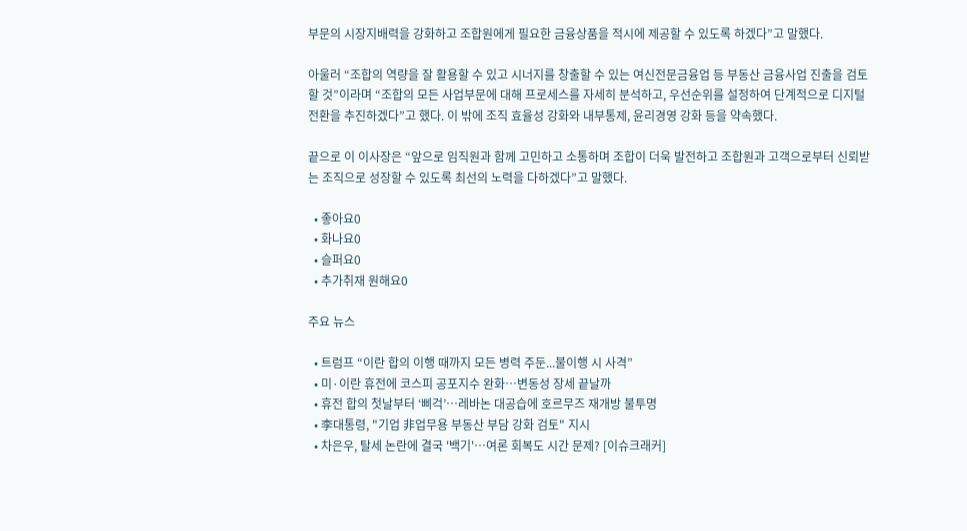부문의 시장지배력을 강화하고 조합원에게 필요한 금융상품을 적시에 제공할 수 있도록 하겠다”고 말했다.

아울러 “조합의 역량을 잘 활용할 수 있고 시너지를 창출할 수 있는 여신전문금융업 등 부동산 금융사업 진출을 검토할 것”이라며 “조합의 모든 사업부문에 대해 프로세스를 자세히 분석하고, 우선순위를 설정하여 단계적으로 디지털전환을 추진하겠다”고 했다. 이 밖에 조직 효율성 강화와 내부통제, 윤리경영 강화 등을 약속했다.

끝으로 이 이사장은 “앞으로 임직원과 함께 고민하고 소통하며 조합이 더욱 발전하고 조합원과 고객으로부터 신뢰받는 조직으로 성장할 수 있도록 최선의 노력을 다하겠다”고 말했다.

  • 좋아요0
  • 화나요0
  • 슬퍼요0
  • 추가취재 원해요0

주요 뉴스

  • 트럼프 “이란 합의 이행 때까지 모든 병력 주둔...불이행 시 사격”
  • 미·이란 휴전에 코스피 공포지수 완화…변동성 장세 끝날까
  • 휴전 합의 첫날부터 ‘삐걱’…레바논 대공습에 호르무즈 재개방 불투명
  • 李대통령, "기업 非업무용 부동산 부담 강화 검토" 지시
  • 차은우, 탈세 논란에 결국 '백기'⋯여론 회복도 시간 문제? [이슈크래커]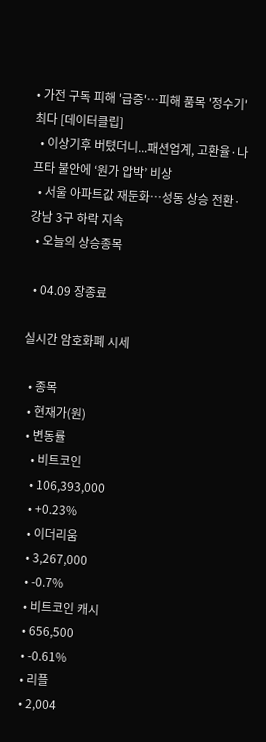• 가전 구독 피해 '급증'…피해 품목 '정수기' 최다 [데이터클립]
  • 이상기후 버텼더니...패션업계, 고환율·나프타 불안에 ‘원가 압박’ 비상
  • 서울 아파트값 재둔화⋯성동 상승 전환·강남 3구 하락 지속
  • 오늘의 상승종목

  • 04.09 장종료

실시간 암호화폐 시세

  • 종목
  • 현재가(원)
  • 변동률
    • 비트코인
    • 106,393,000
    • +0.23%
    • 이더리움
    • 3,267,000
    • -0.7%
    • 비트코인 캐시
    • 656,500
    • -0.61%
    • 리플
    • 2,004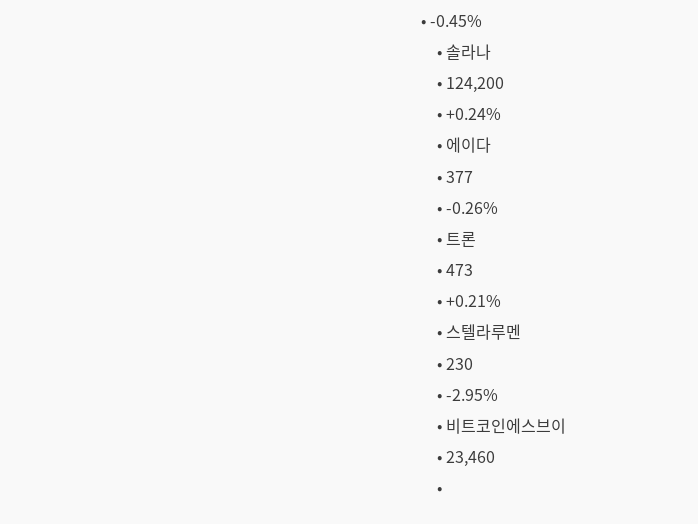• -0.45%
    • 솔라나
    • 124,200
    • +0.24%
    • 에이다
    • 377
    • -0.26%
    • 트론
    • 473
    • +0.21%
    • 스텔라루멘
    • 230
    • -2.95%
    • 비트코인에스브이
    • 23,460
    •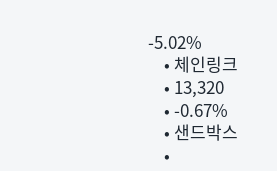-5.02%
    • 체인링크
    • 13,320
    • -0.67%
    • 샌드박스
    •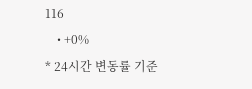116
    • +0%
* 24시간 변동률 기준